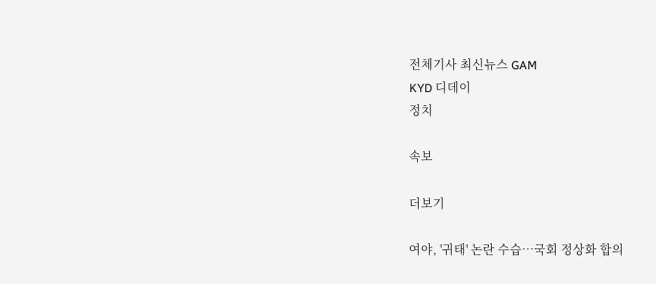전체기사 최신뉴스 GAM
KYD 디데이
정치

속보

더보기

여야, '귀태' 논란 수습…국회 정상화 합의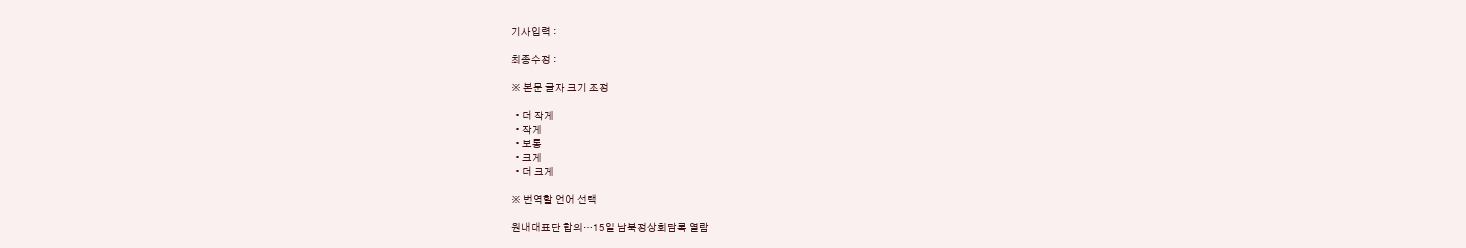기사입력 :

최종수정 :

※ 본문 글자 크기 조정

  • 더 작게
  • 작게
  • 보통
  • 크게
  • 더 크게

※ 번역할 언어 선택

원내대표단 합의…15일 남북정상회담록 열람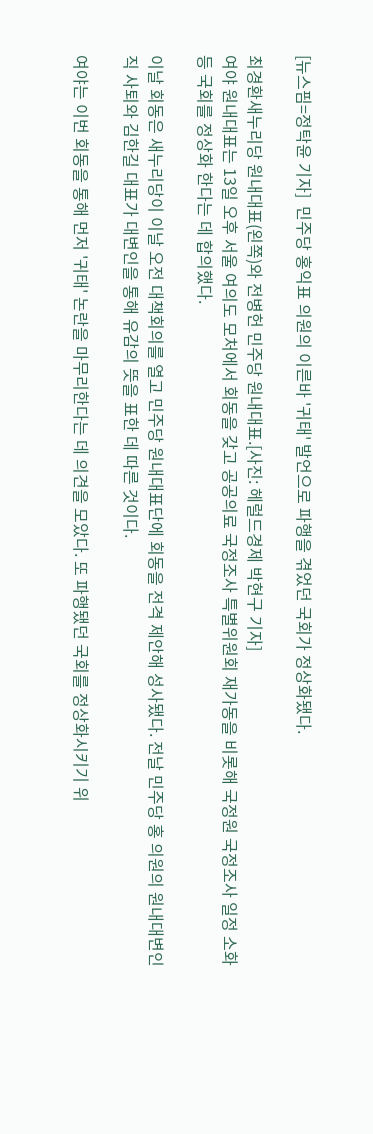[뉴스핌=정탁윤 기자]  민주당 홍익표 의원의 이른바 '귀태' 발언으로 파행을 겪었던 국회가 정상화됐다.

최경환새누리당 원내대표(왼쪽)와 전병헌 민주당 원내대표.[사진: 헤럴드경제 박현구 기자]
여야 원내대표는 13일 오후 서울 여의도 모처에서 회동을 갖고 공공의료 국정조사 특별위원회 재가동을 비롯해 국정원 국정조사 일정 소화 등 국회를 정상화 한다는 데 합의했다.

이날 회동은 새누리당이 이날 오전 대책회의를 열고 민주당 원내대표단에 회동을 전격 제안해 성사됐다. 전날 민주당 홍 의원의 원내대변인직 사퇴와 김한길 대표가 대변인을 통해 유감의 뜻을 표한 데 따른 것이다.

여야는 이번 회동을 통해 먼저 '귀태' 논란을 마무리한다는 데 의견을 모았다. 또 파행됐던 국회를 정상화시키기 위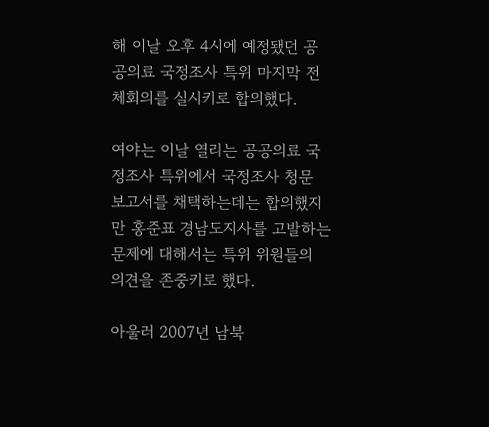해 이날 오후 4시에 예정됐던 공공의료 국정조사 특위 마지막 전체회의를 실시키로 합의했다.

여야는 이날 열리는 공공의료 국정조사 특위에서 국정조사 청문 보고서를 채택하는데는 합의했지만 홍준표 경남도지사를 고발하는 문제에 대해서는 특위 위원들의 의견을 존중키로 했다.

아울러 2007년 남북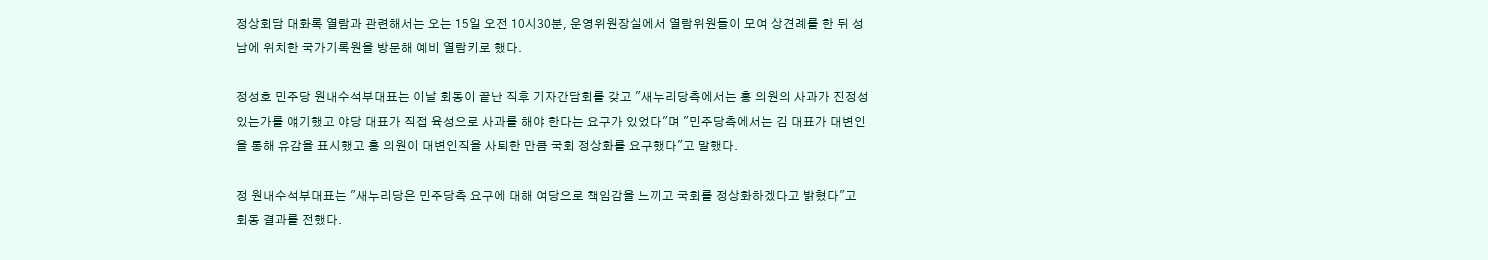정상회담 대화록 열람과 관련해서는 오는 15일 오전 10시30분, 운영위원장실에서 열람위원들이 모여 상견례를 한 뒤 성남에 위치한 국가기록원을 방문해 예비 열람키로 했다.

정성호 민주당 원내수석부대표는 이날 회동이 끝난 직후 기자간담회를 갖고 "새누리당측에서는 홍 의원의 사과가 진정성 있는가를 얘기했고 야당 대표가 직접 육성으로 사과를 해야 한다는 요구가 있었다"며 "민주당측에서는 김 대표가 대변인을 통해 유감을 표시했고 홍 의원이 대변인직을 사퇴한 만큼 국회 정상화를 요구했다"고 말했다.

정 원내수석부대표는 "새누리당은 민주당측 요구에 대해 여당으로 책임감을 느끼고 국회를 정상화하겠다고 밝혔다"고 회동 결과를 전했다.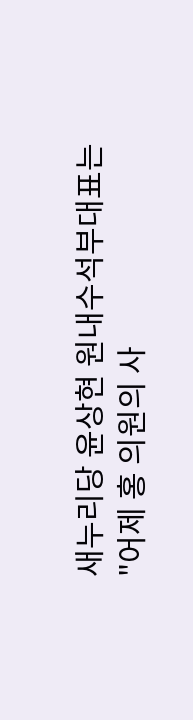새누리당 윤상현 원내수석부대표는 "어제 홍 의원의 사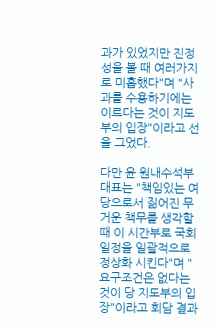과가 있었지만 진정성을 볼 때 여러가지로 미흡했다"며 "사과를 수용하기에는 이르다는 것이 지도부의 입장"이라고 선을 그었다.

다만 윤 원내수석부대표는 "책임있는 여당으로서 짊어진 무거운 책무를 생각할 때 이 시간부로 국회 일정을 일괄적으로 정상화 시킨다"며 "요구조건은 없다는 것이 당 지도부의 입장"이라고 회담 결과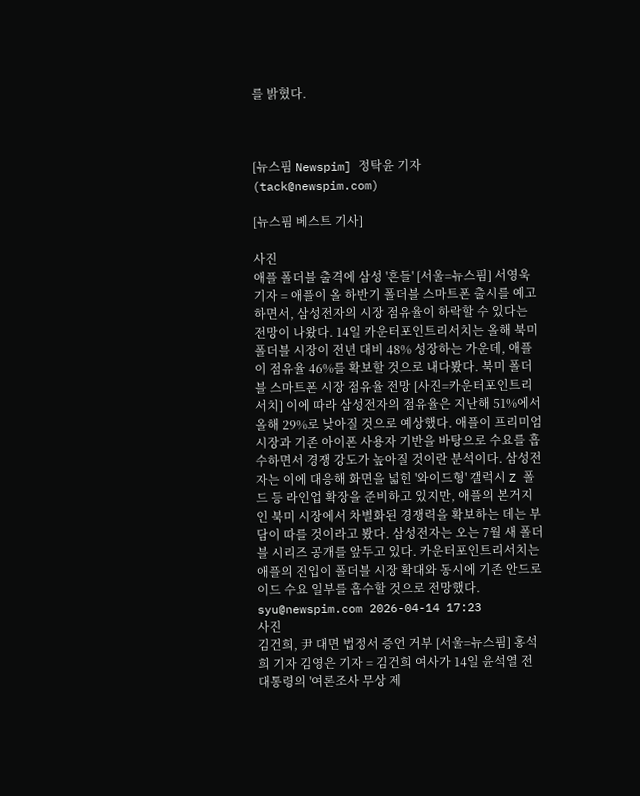를 밝혔다.



[뉴스핌 Newspim] 정탁윤 기자 (tack@newspim.com)

[뉴스핌 베스트 기사]

사진
애플 폴더블 출격에 삼성 '흔들' [서울=뉴스핌] 서영욱 기자 = 애플이 올 하반기 폴더블 스마트폰 출시를 예고하면서, 삼성전자의 시장 점유율이 하락할 수 있다는 전망이 나왔다. 14일 카운터포인트리서치는 올해 북미 폴더블 시장이 전년 대비 48% 성장하는 가운데, 애플이 점유율 46%를 확보할 것으로 내다봤다. 북미 폴더블 스마트폰 시장 점유율 전망 [사진=카운터포인트리서치] 이에 따라 삼성전자의 점유율은 지난해 51%에서 올해 29%로 낮아질 것으로 예상했다. 애플이 프리미엄 시장과 기존 아이폰 사용자 기반을 바탕으로 수요를 흡수하면서 경쟁 강도가 높아질 것이란 분석이다. 삼성전자는 이에 대응해 화면을 넓힌 '와이드형' 갤럭시 Z 폴드 등 라인업 확장을 준비하고 있지만, 애플의 본거지인 북미 시장에서 차별화된 경쟁력을 확보하는 데는 부담이 따를 것이라고 봤다. 삼성전자는 오는 7월 새 폴더블 시리즈 공개를 앞두고 있다. 카운터포인트리서치는 애플의 진입이 폴더블 시장 확대와 동시에 기존 안드로이드 수요 일부를 흡수할 것으로 전망했다. syu@newspim.com 2026-04-14 17:23
사진
김건희, 尹 대면 법정서 증언 거부 [서울=뉴스핌] 홍석희 기자 김영은 기자 = 김건희 여사가 14일 윤석열 전 대통령의 '여론조사 무상 제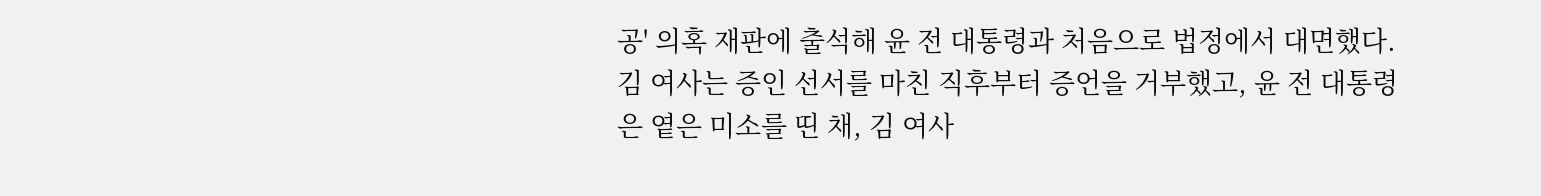공' 의혹 재판에 출석해 윤 전 대통령과 처음으로 법정에서 대면했다. 김 여사는 증인 선서를 마친 직후부터 증언을 거부했고, 윤 전 대통령은 옅은 미소를 띤 채, 김 여사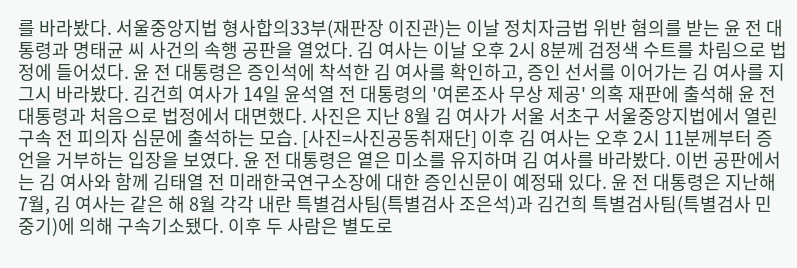를 바라봤다. 서울중앙지법 형사합의33부(재판장 이진관)는 이날 정치자금법 위반 혐의를 받는 윤 전 대통령과 명태균 씨 사건의 속행 공판을 열었다. 김 여사는 이날 오후 2시 8분께 검정색 수트를 차림으로 법정에 들어섰다. 윤 전 대통령은 증인석에 착석한 김 여사를 확인하고, 증인 선서를 이어가는 김 여사를 지그시 바라봤다. 김건희 여사가 14일 윤석열 전 대통령의 '여론조사 무상 제공' 의혹 재판에 출석해 윤 전 대통령과 처음으로 법정에서 대면했다. 사진은 지난 8월 김 여사가 서울 서초구 서울중앙지법에서 열린 구속 전 피의자 심문에 출석하는 모습. [사진=사진공동취재단] 이후 김 여사는 오후 2시 11분께부터 증언을 거부하는 입장을 보였다. 윤 전 대통령은 옅은 미소를 유지하며 김 여사를 바라봤다. 이번 공판에서는 김 여사와 함께 김태열 전 미래한국연구소장에 대한 증인신문이 예정돼 있다. 윤 전 대통령은 지난해 7월, 김 여사는 같은 해 8월 각각 내란 특별검사팀(특별검사 조은석)과 김건희 특별검사팀(특별검사 민중기)에 의해 구속기소됐다. 이후 두 사람은 별도로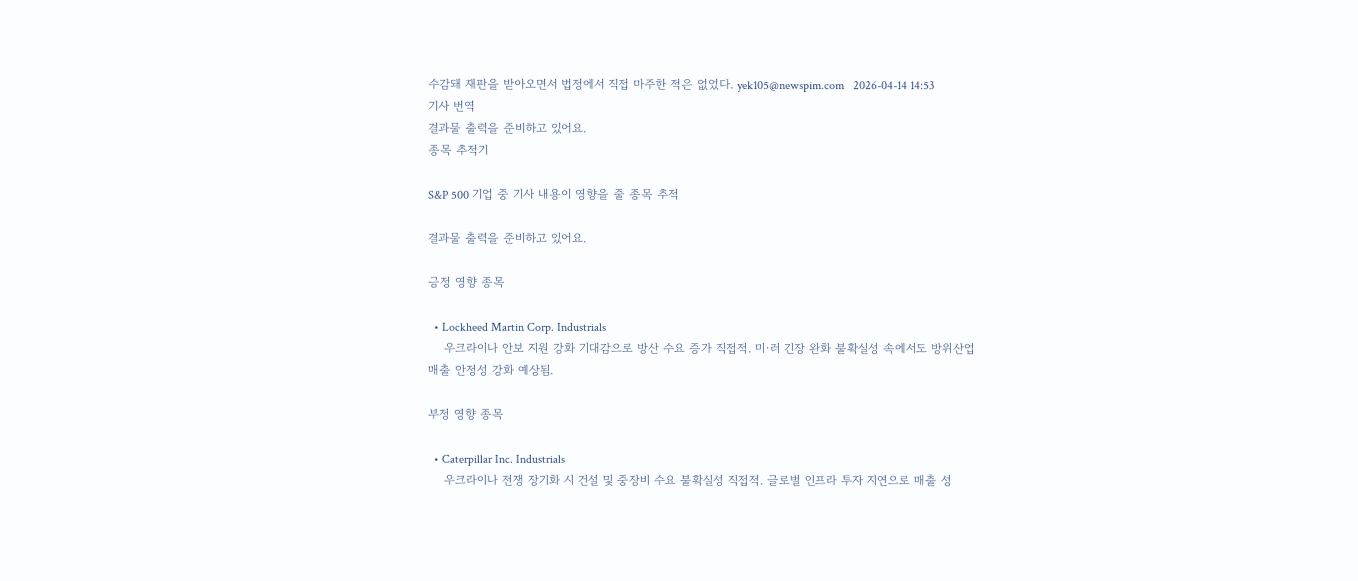수감돼 재판을 받아오면서 법정에서 직접 마주한 적은 없었다. yek105@newspim.com   2026-04-14 14:53
기사 번역
결과물 출력을 준비하고 있어요.
종목 추적기

S&P 500 기업 중 기사 내용이 영향을 줄 종목 추적

결과물 출력을 준비하고 있어요.

긍정 영향 종목

  • Lockheed Martin Corp. Industrials
    우크라이나 안보 지원 강화 기대감으로 방산 수요 증가 직접적. 미·러 긴장 완화 불확실성 속에서도 방위산업 매출 안정성 강화 예상됨.

부정 영향 종목

  • Caterpillar Inc. Industrials
    우크라이나 전쟁 장기화 시 건설 및 중장비 수요 불확실성 직접적. 글로벌 인프라 투자 지연으로 매출 성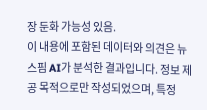장 둔화 가능성 있음.
이 내용에 포함된 데이터와 의견은 뉴스핌 AI가 분석한 결과입니다. 정보 제공 목적으로만 작성되었으며, 특정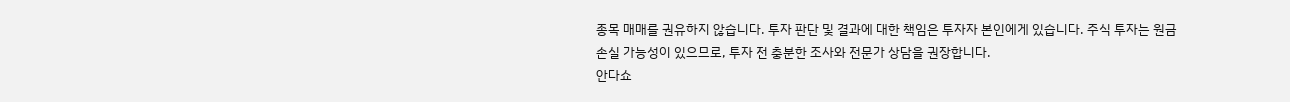종목 매매를 권유하지 않습니다. 투자 판단 및 결과에 대한 책임은 투자자 본인에게 있습니다. 주식 투자는 원금 손실 가능성이 있으므로, 투자 전 충분한 조사와 전문가 상담을 권장합니다.
안다쇼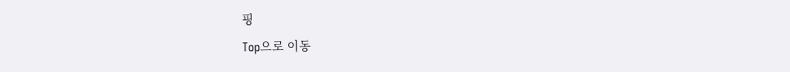핑
Top으로 이동